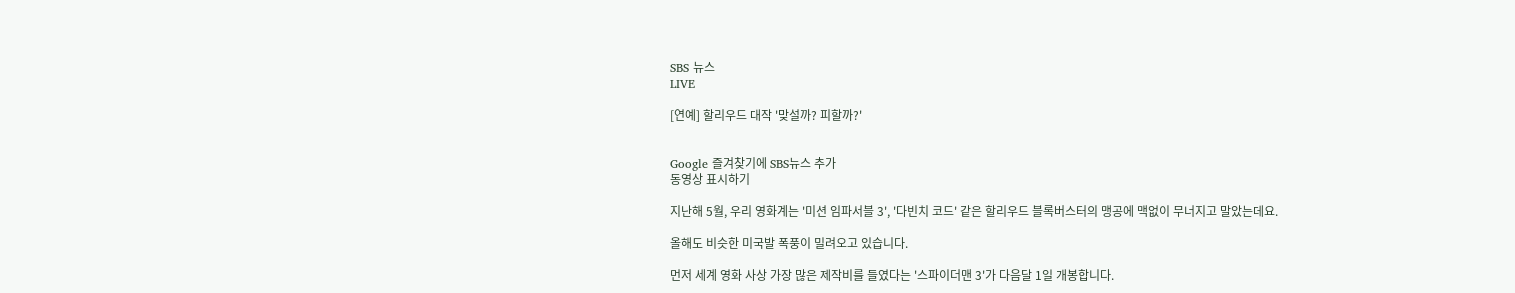SBS 뉴스
LIVE

[연예] 할리우드 대작 '맞설까? 피할까?'


Google 즐겨찾기에 SBS뉴스 추가
동영상 표시하기

지난해 5월, 우리 영화계는 '미션 임파서블 3', '다빈치 코드' 같은 할리우드 블록버스터의 맹공에 맥없이 무너지고 말았는데요.

올해도 비슷한 미국발 폭풍이 밀려오고 있습니다.

먼저 세계 영화 사상 가장 많은 제작비를 들였다는 '스파이더맨 3'가 다음달 1일 개봉합니다.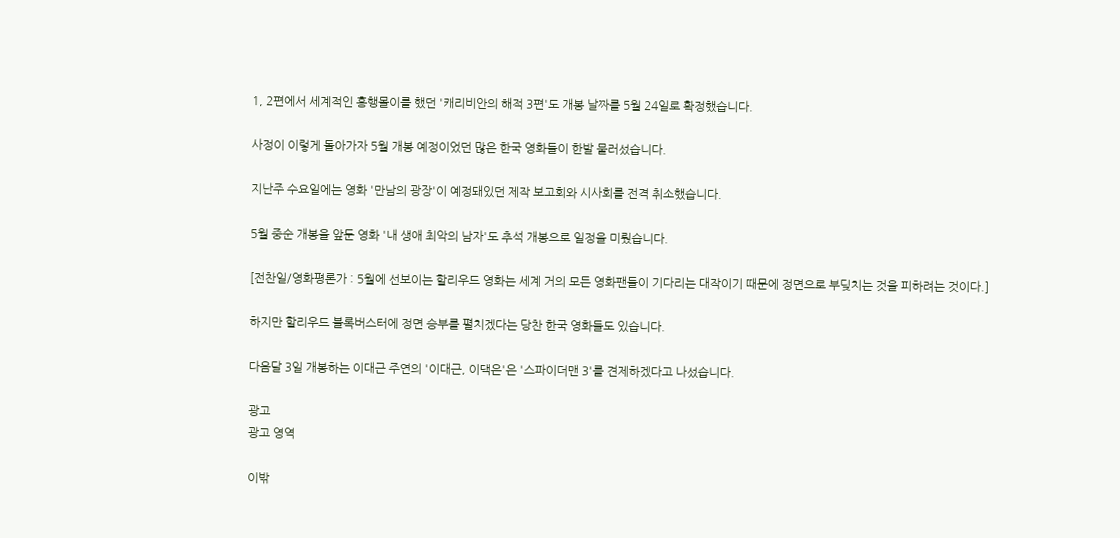1, 2편에서 세계적인 흥행몰이를 했던 '캐리비안의 해적 3편'도 개봉 날짜를 5월 24일로 확정했습니다.

사정이 이렇게 돌아가자 5월 개봉 예정이었던 많은 한국 영화들이 한발 물러섰습니다.

지난주 수요일에는 영화 '만남의 광장'이 예정돼있던 제작 보고회와 시사회를 전격 취소했습니다.

5월 중순 개봉을 앞둔 영화 '내 생애 최악의 남자'도 추석 개봉으로 일정을 미뤘습니다.

[전찬일/영화평론가 : 5월에 선보이는 할리우드 영화는 세계 거의 모든 영화팬들이 기다리는 대작이기 때문에 정면으로 부딪치는 것을 피하려는 것이다.]

하지만 할리우드 블록버스터에 정면 승부를 펼치겠다는 당찬 한국 영화들도 있습니다.

다음달 3일 개봉하는 이대근 주연의 '이대근, 이댁은'은 '스파이더맨 3'를 견제하겠다고 나섰습니다.

광고
광고 영역

이밖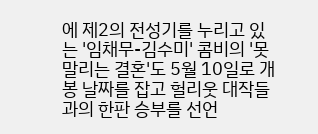에 제2의 전성기를 누리고 있는 '임채무-김수미' 콤비의 '못말리는 결혼'도 5월 10일로 개봉 날짜를 잡고 헐리웃 대작들과의 한판 승부를 선언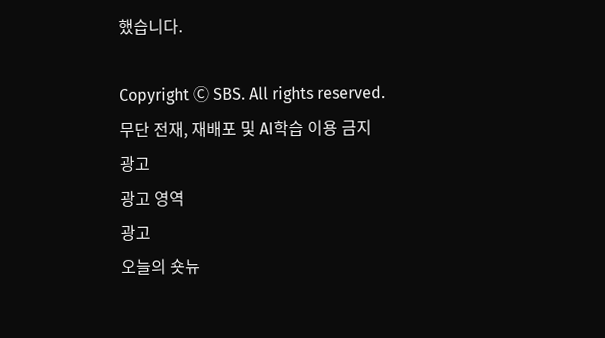했습니다.

Copyright Ⓒ SBS. All rights reserved.
무단 전재, 재배포 및 AI학습 이용 금지
광고
광고 영역
광고
오늘의 숏뉴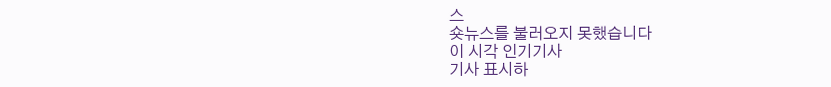스
숏뉴스를 불러오지 못했습니다
이 시각 인기기사
기사 표시하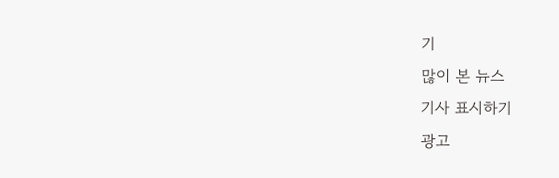기
많이 본 뉴스
기사 표시하기
광고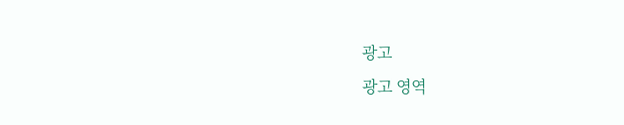광고
광고 영역